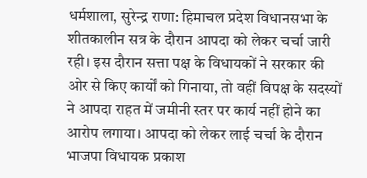धर्मशाला, सुरेन्द्र राणा: हिमाचल प्रदेश विधानसभा के शीतकालीन सत्र के दौरान आपदा को लेकर चर्चा जारी रही। इस दौरान सत्ता पक्ष के विधायकों ने सरकार की ओर से किए कार्यों को गिनाया, तो वहीं विपक्ष के सदस्यों ने आपदा राहत में जमीनी स्तर पर कार्य नहीं होने का आरोप लगाया। आपदा को लेकर लाई चर्चा के दौरान भाजपा विधायक प्रकाश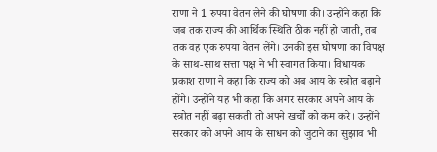राणा ने 1 रुपया वेतन लेने की घोषणा की। उन्होंने कहा कि जब तक राज्य की आर्थिक स्थिति ठीक नहीं हो जाती, तब तक वह एक रुपया वेतन लेंगे। उनकी इस घोषणा का विपक्ष के साथ-साथ सत्ता पक्ष ने भी स्वागत किया। विधायक प्रकाश राणा ने कहा कि राज्य को अब आय के स्त्रोत बढ़ाने होंगे। उन्होंने यह भी कहा कि अगर सरकार अपने आय के स्त्रोत नहीं बढ़ा सकती तो अपने खर्चों को कम करे। उन्होंने सरकार को अपने आय के साधन को जुटाने का सुझाव भी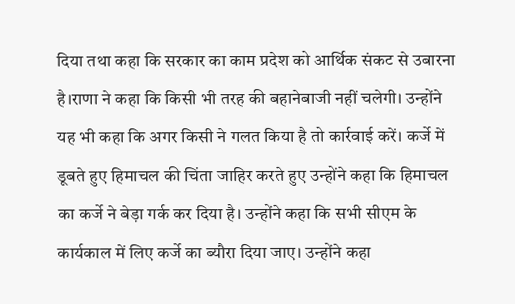दिया तथा कहा कि सरकार का काम प्रदेश को आर्थिक संकट से उबारना है।राणा ने कहा कि किसी भी तरह की बहानेबाजी नहीं चलेगी। उन्होंने यह भी कहा कि अगर किसी ने गलत किया है तो कार्रवाई करें। कर्जे में डूबते हुए हिमाचल की चिंता जाहिर करते हुए उन्होंने कहा कि हिमाचल का कर्जे ने बेड़ा गर्क कर दिया है। उन्होंने कहा कि सभी सीएम के कार्यकाल में लिए कर्जे का ब्यौरा दिया जाए। उन्होंने कहा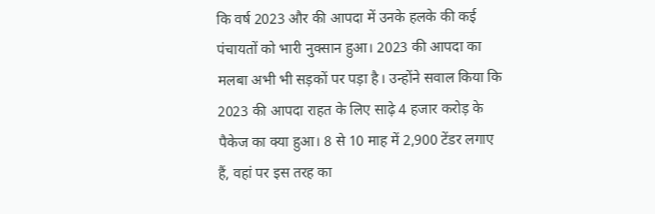कि वर्ष 2023 और की आपदा में उनके हलके की कई पंचायतों को भारी नुक्सान हुआ। 2023 की आपदा का मलबा अभी भी सड़कों पर पड़ा है। उन्होंने सवाल किया कि 2023 की आपदा राहत के लिए साढ़े 4 हजार करोड़ के पैकेज का क्या हुआ। 8 से 10 माह में 2,900 टेंडर लगाए हैं, वहां पर इस तरह का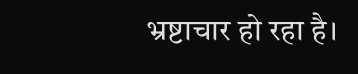भ्रष्टाचार हो रहा है।